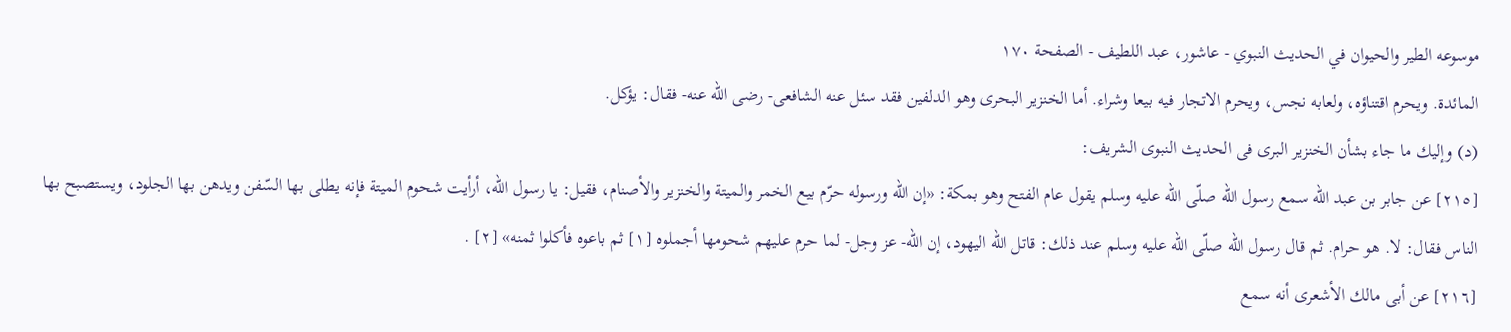موسوعه الطير والحيوان في الحديث النبوي - عاشور، عبد اللطيف - الصفحة ١٧٠
المائدة. ويحرم اقتناؤه، ولعابه نجس، ويحرم الاتجار فيه بيعا وشراء. أما الخنزير البحرى وهو الدلفين فقد سئل عنه الشافعى- رضى الله عنه- فقال: يؤكل.
(د) وإليك ما جاء بشأن الخنزير البرى فى الحديث النبوى الشريف:
[٢١٥] عن جابر بن عبد الله سمع رسول الله صلّى الله عليه وسلم يقول عام الفتح وهو بمكة: «إن الله ورسوله حرّم بيع الخمر والميتة والخنزير والأصنام، فقيل: يا رسول الله، أرأيت شحوم الميتة فإنه يطلى بها السّفن ويدهن بها الجلود، ويستصبح بها الناس فقال: لا. هو حرام. ثم قال رسول الله صلّى الله عليه وسلم عند ذلك: قاتل الله اليهود، إن الله- عز وجل- لما حرم عليهم شحومها أجملوه [١] ثم باعوه فأكلوا ثمنه» [٢] .
[٢١٦] عن أبى مالك الأشعرى أنه سمع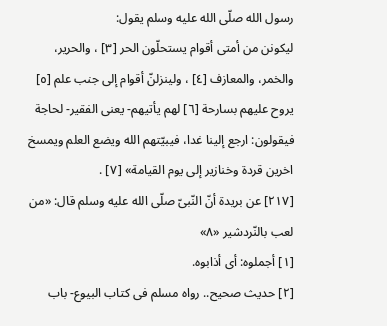رسول الله صلّى الله عليه وسلم يقول:
ليكونن من أمتى أقوام يستحلّون الحر [٣] ، والحرير، والخمر، والمعازف [٤] ، ولينزلنّ أقوام إلى جنب علم [٥] يروح عليهم بسارحة [٦] لهم يأتيهم- يعنى الفقير- لحاجة فيقولون: ارجع إلينا غدا، فيبيّتهم الله ويضع العلم ويمسخ اخرين قردة وخنازير إلى يوم القيامة» [٧] .
[٢١٧] عن بريدة أنّ النّبىّ صلّى الله عليه وسلم قال: «من لعب بالنّردشير «٨»
[١] أجملوه: أى أذابوه.
[٢] حديث صحيح.. رواه مسلم فى كتاب البيوع- باب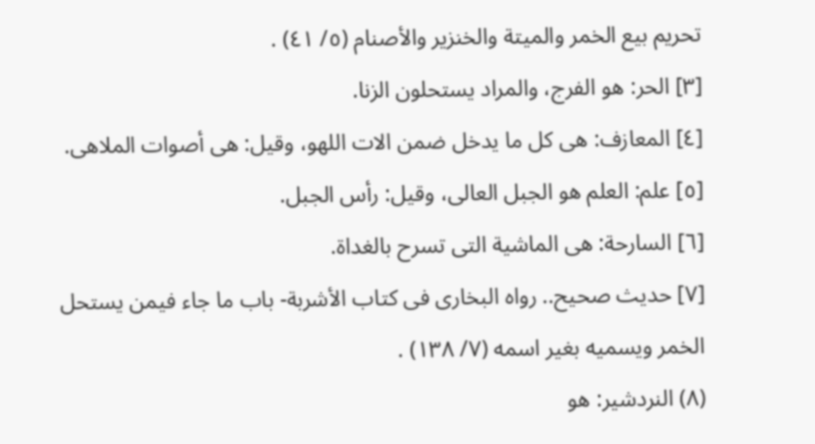تحريم بيع الخمر والميتة والخنزير والأصنام (٥/ ٤١) .
[٣] الحر: هو الفرج، والمراد يستحلون الزنا.
[٤] المعازف: هى كل ما يدخل ضمن الات اللهو، وقيل: هى أصوات الملاهى.
[٥] علم: العلم هو الجبل العالى، وقيل: رأس الجبل.
[٦] السارحة: هى الماشية التى تسرح بالغداة.
[٧] حديث صحيح.. رواه البخارى فى كتاب الأشربة- باب ما جاء فيمن يستحل الخمر ويسميه بغير اسمه (٧/ ١٣٨) .
(٨) النردشير: هو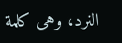النرد، وهى كلمة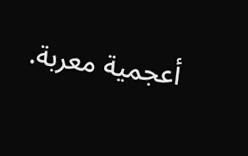أعجمية معربة.